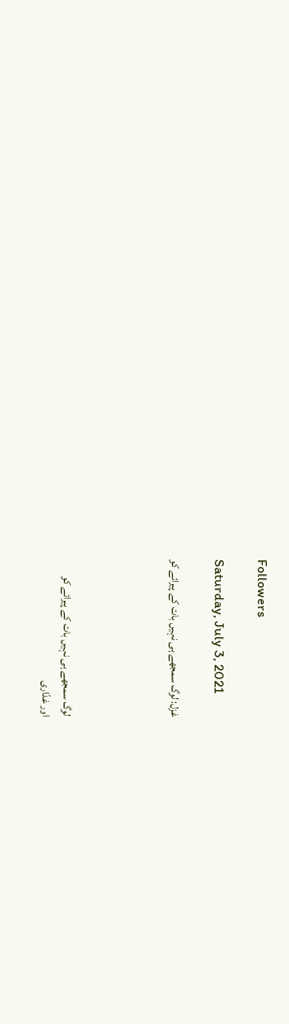Followers

Saturday, July 3, 2021

غزل: لوگ سمجھے ہی نہیں بات کے پیرائے کو




لوگ سمجھے ہی نہیں بات کے پیرائے کو
اور غدّاری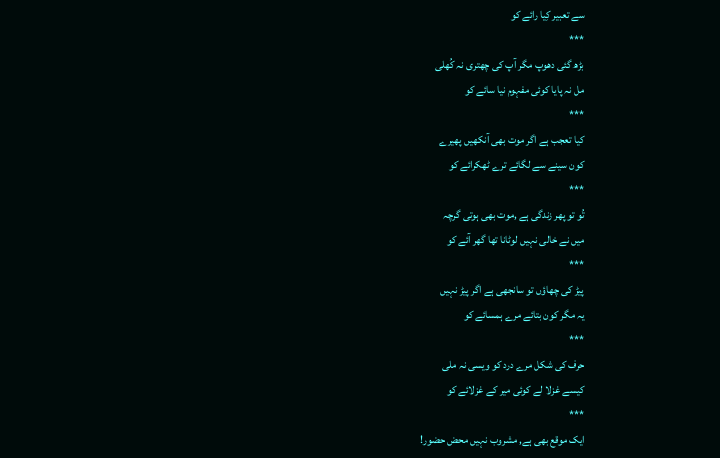سے تعبیر کِیا رائے کو
***
بڑھ گئی دھوپ مگر آپ کی چھتری نہ کُھلی
مل نہ پایا کوئی مفہوم نیا سائے کو
***
کیا تعجب ہے اگر موت بھی آنکھیں پھیرے
کون سینے سے لگائے ترے ٹھکرائے کو
***
تُو تو پھر زندگی ہے ,موت بھی ہوتی گرچہ
میں نے خالی نہیں لوٹانا تھا گھر آئے کو
***
پیڑ کی چھاؤں تو سانجھی ہے اگر پیڑ نہیں
یہ مگر کون بتائے مرے ہمسائے کو
***
حرف کی شکل مرے درد کو ویسی نہ ملی
کیسے غزلا لے کوئی میر کے غزلائے کو
***
ایک موقع بھی ہے, مشروب نہیں محض حضور!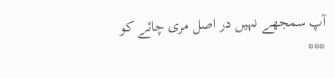آپ سمجھے نہیں در اصل مری چائے کو
***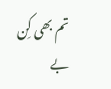تم بھی کِن بے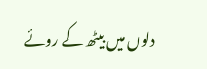دلوں میں بیٹھ کے روئے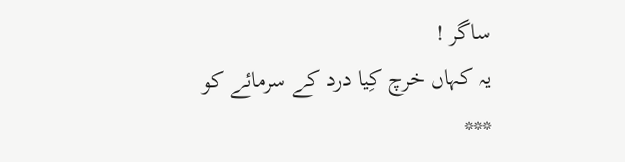ساگر !
یہ کہاں خرچ کِیا درد کے سرمائے کو
***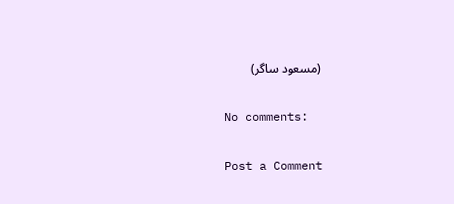(مسعود ساگر)

No comments:

Post a Comment